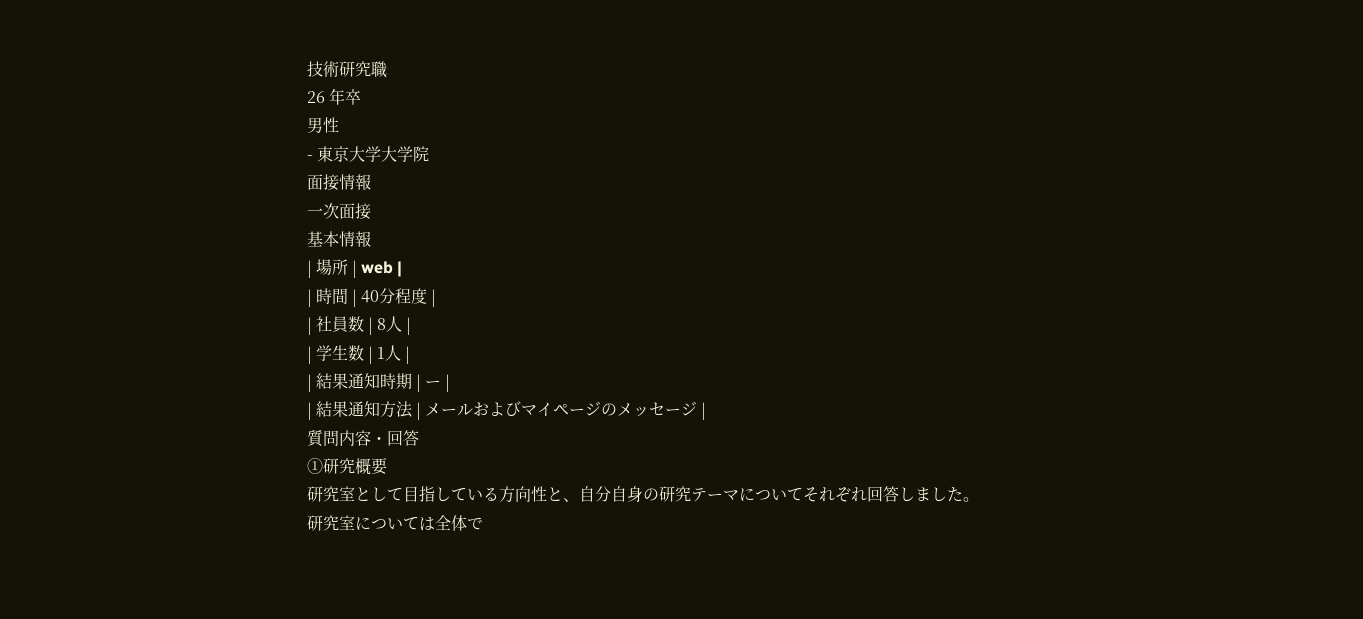技術研究職
26 年卒
男性
- 東京大学大学院
面接情報
一次面接
基本情報
| 場所 | web |
| 時間 | 40分程度 |
| 社員数 | 8人 |
| 学生数 | 1人 |
| 結果通知時期 | ー |
| 結果通知方法 | メールおよびマイページのメッセージ |
質問内容・回答
①研究概要
研究室として目指している方向性と、自分自身の研究テーマについてそれぞれ回答しました。
研究室については全体で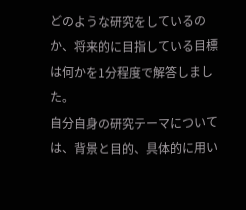どのような研究をしているのか、将来的に目指している目標は何かを1分程度で解答しました。
自分自身の研究テーマについては、背景と目的、具体的に用い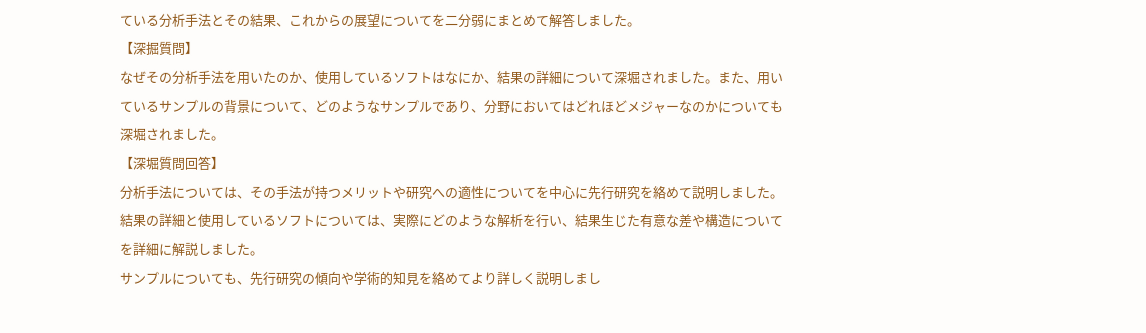ている分析手法とその結果、これからの展望についてを二分弱にまとめて解答しました。
【深掘質問】
なぜその分析手法を用いたのか、使用しているソフトはなにか、結果の詳細について深堀されました。また、用いているサンプルの背景について、どのようなサンプルであり、分野においてはどれほどメジャーなのかについても深堀されました。
【深堀質問回答】
分析手法については、その手法が持つメリットや研究への適性についてを中心に先行研究を絡めて説明しました。結果の詳細と使用しているソフトについては、実際にどのような解析を行い、結果生じた有意な差や構造についてを詳細に解説しました。
サンプルについても、先行研究の傾向や学術的知見を絡めてより詳しく説明しまし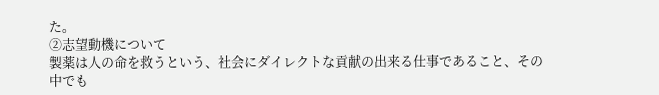た。
②志望動機について
製薬は人の命を救うという、社会にダイレクトな貢献の出来る仕事であること、その中でも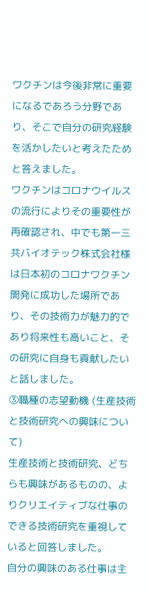ワクチンは今後非常に重要になるであろう分野であり、そこで自分の研究経験を活かしたいと考えたためと答えました。
ワクチンはコロナウイルスの流行によりその重要性が再確認され、中でも第一三共バイオテック株式会社様は日本初のコロナワクチン開発に成功した場所であり、その技術力が魅力的であり将来性も高いこと、その研究に自身も貢献したいと話しました。
③職種の志望動機 (生産技術と技術研究への興味について)
生産技術と技術研究、どちらも興味があるものの、よりクリエイティブな仕事のできる技術研究を重視していると回答しました。
自分の興味のある仕事は主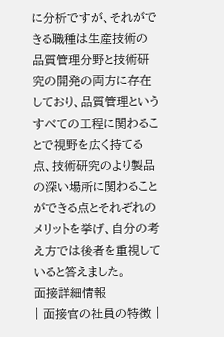に分析ですが、それができる職種は生産技術の品質管理分野と技術研究の開発の両方に存在しており、品質管理というすべての工程に関わることで視野を広く持てる点、技術研究のより製品の深い場所に関わることができる点とそれぞれのメリットを挙げ、自分の考え方では後者を重視していると答えました。
面接詳細情報
| 面接官の社員の特徴 |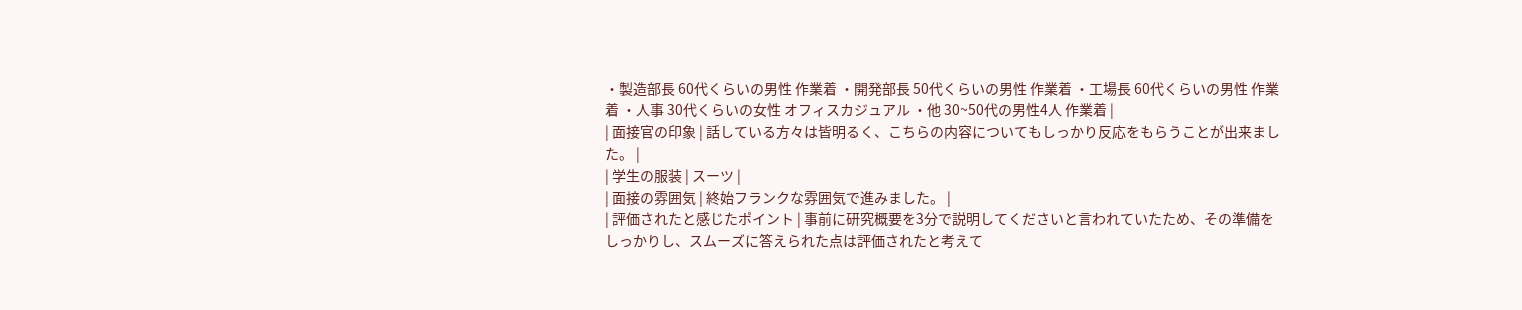・製造部長 60代くらいの男性 作業着 ・開発部長 50代くらいの男性 作業着 ・工場長 60代くらいの男性 作業着 ・人事 30代くらいの女性 オフィスカジュアル ・他 30~50代の男性4人 作業着 |
| 面接官の印象 | 話している方々は皆明るく、こちらの内容についてもしっかり反応をもらうことが出来ました。 |
| 学生の服装 | スーツ |
| 面接の雰囲気 | 終始フランクな雰囲気で進みました。 |
| 評価されたと感じたポイント | 事前に研究概要を3分で説明してくださいと言われていたため、その準備をしっかりし、スムーズに答えられた点は評価されたと考えて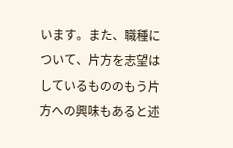います。また、職種について、片方を志望はしているもののもう片方への興味もあると述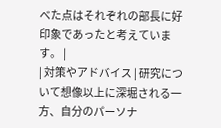べた点はそれぞれの部長に好印象であったと考えています。 |
| 対策やアドバイス | 研究について想像以上に深堀される一方、自分のパーソナ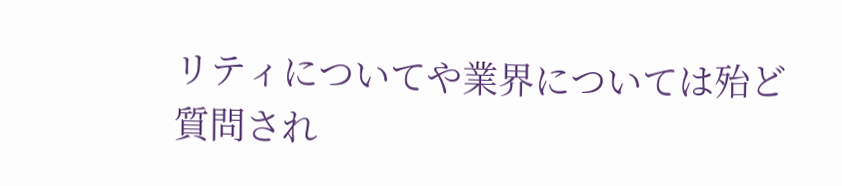リティについてや業界については殆ど質問され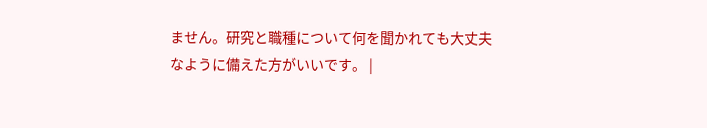ません。研究と職種について何を聞かれても大丈夫なように備えた方がいいです。 |